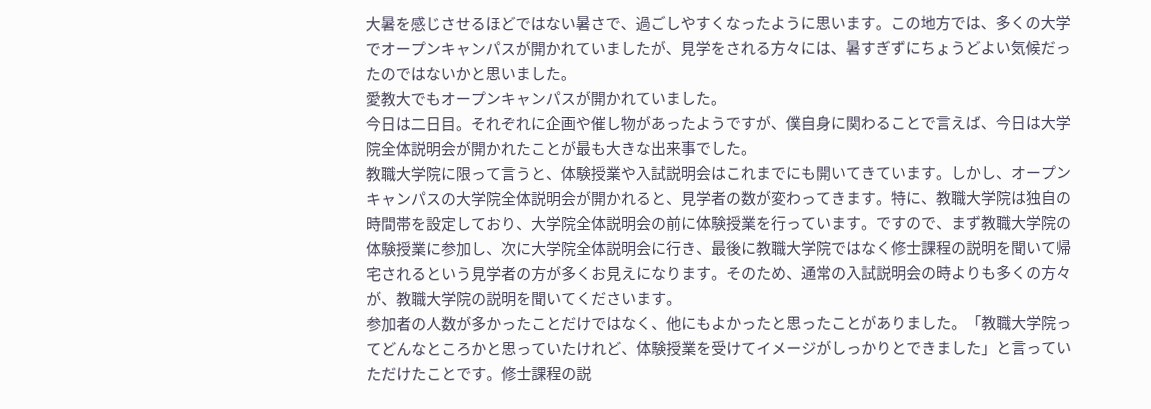大暑を感じさせるほどではない暑さで、過ごしやすくなったように思います。この地方では、多くの大学でオープンキャンパスが開かれていましたが、見学をされる方々には、暑すぎずにちょうどよい気候だったのではないかと思いました。
愛教大でもオープンキャンパスが開かれていました。
今日は二日目。それぞれに企画や催し物があったようですが、僕自身に関わることで言えば、今日は大学院全体説明会が開かれたことが最も大きな出来事でした。
教職大学院に限って言うと、体験授業や入試説明会はこれまでにも開いてきています。しかし、オープンキャンパスの大学院全体説明会が開かれると、見学者の数が変わってきます。特に、教職大学院は独自の時間帯を設定しており、大学院全体説明会の前に体験授業を行っています。ですので、まず教職大学院の体験授業に参加し、次に大学院全体説明会に行き、最後に教職大学院ではなく修士課程の説明を聞いて帰宅されるという見学者の方が多くお見えになります。そのため、通常の入試説明会の時よりも多くの方々が、教職大学院の説明を聞いてくださいます。
参加者の人数が多かったことだけではなく、他にもよかったと思ったことがありました。「教職大学院ってどんなところかと思っていたけれど、体験授業を受けてイメージがしっかりとできました」と言っていただけたことです。修士課程の説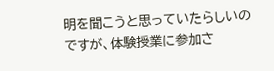明を聞こうと思っていたらしいのですが、体験授業に参加さ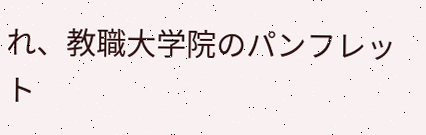れ、教職大学院のパンフレット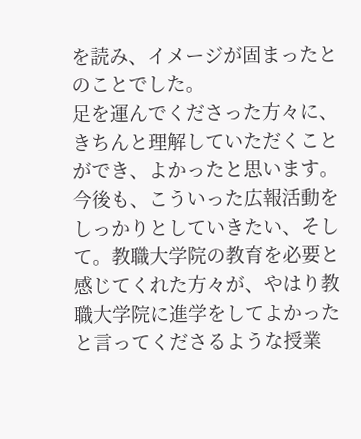を読み、イメージが固まったとのことでした。
足を運んでくださった方々に、きちんと理解していただくことができ、よかったと思います。今後も、こういった広報活動をしっかりとしていきたい、そして。教職大学院の教育を必要と感じてくれた方々が、やはり教職大学院に進学をしてよかったと言ってくださるような授業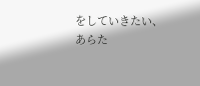をしていきたい、あらた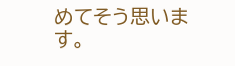めてそう思います。